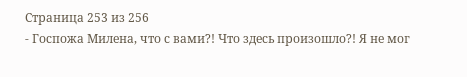Страница 253 из 256
- Госпожа Милена, что с вами?! Что здесь произошло?! Я не мог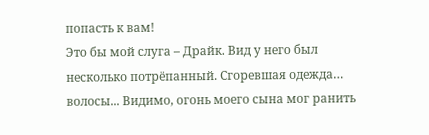попасть к вам!
Это бы мой слуга – Драйк. Вид у него был несколько потрёпанный. Сгоревшая одежда… волосы... Видимо, огонь моего сына мог ранить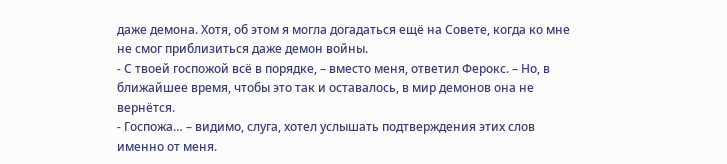даже демона. Хотя, об этом я могла догадаться ещё на Совете, когда ко мне не смог приблизиться даже демон войны.
- С твоей госпожой всё в порядке, – вместо меня, ответил Ферокс. – Но, в ближайшее время, чтобы это так и оставалось, в мир демонов она не вернётся.
- Госпожа… – видимо, слуга, хотел услышать подтверждения этих слов именно от меня.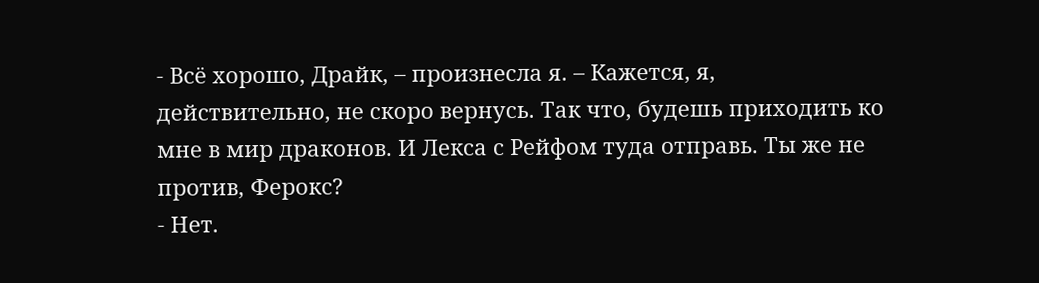- Всё хорошо, Драйк, – произнесла я. – Кажется, я, действительно, не скоро вернусь. Так что, будешь приходить ко мне в мир драконов. И Лекса с Рейфом туда отправь. Ты же не против, Ферокс?
- Нет.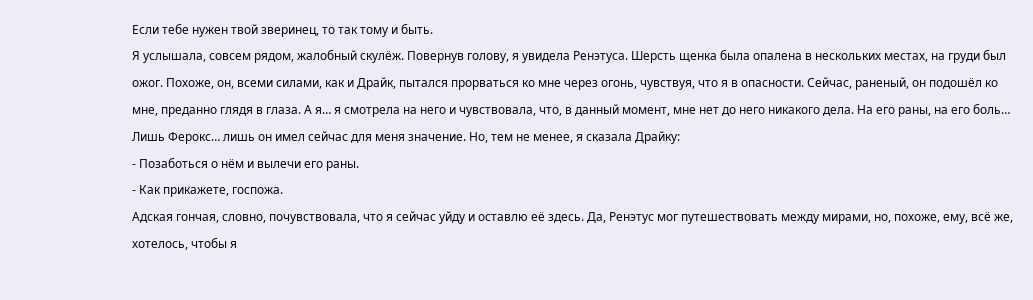Если тебе нужен твой зверинец, то так тому и быть.
Я услышала, совсем рядом, жалобный скулёж. Повернув голову, я увидела Ренэтуса. Шерсть щенка была опалена в нескольких местах, на груди был ожог. Похоже, он, всеми силами, как и Драйк, пытался прорваться ко мне через огонь, чувствуя, что я в опасности. Сейчас, раненый, он подошёл ко мне, преданно глядя в глаза. А я… я смотрела на него и чувствовала, что, в данный момент, мне нет до него никакого дела. На его раны, на его боль… Лишь Ферокс… лишь он имел сейчас для меня значение. Но, тем не менее, я сказала Драйку:
- Позаботься о нём и вылечи его раны.
- Как прикажете, госпожа.
Адская гончая, словно, почувствовала, что я сейчас уйду и оставлю её здесь. Да, Ренэтус мог путешествовать между мирами, но, похоже, ему, всё же, хотелось, чтобы я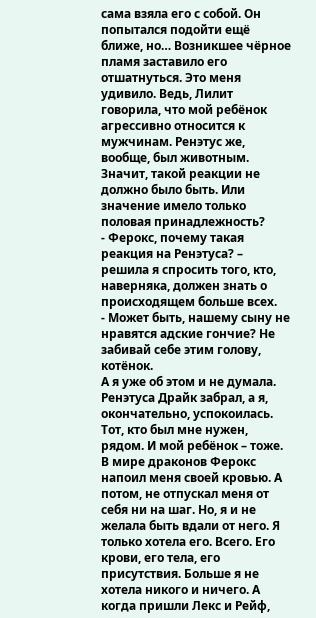сама взяла его с собой. Он попытался подойти ещё ближе, но… Возникшее чёрное пламя заставило его отшатнуться. Это меня удивило. Ведь, Лилит говорила, что мой ребёнок агрессивно относится к мужчинам. Ренэтус же, вообще, был животным. Значит, такой реакции не должно было быть. Или значение имело только половая принадлежность?
- Ферокс, почему такая реакция на Ренэтуса? – решила я спросить того, кто, наверняка, должен знать о происходящем больше всех.
- Может быть, нашему сыну не нравятся адские гончие? Не забивай себе этим голову, котёнок.
А я уже об этом и не думала. Ренэтуса Драйк забрал, а я, окончательно, успокоилась. Тот, кто был мне нужен, рядом. И мой ребёнок – тоже.
В мире драконов Ферокс напоил меня своей кровью. А потом, не отпускал меня от себя ни на шаг. Но, я и не желала быть вдали от него. Я только хотела его. Всего. Его крови, его тела, его присутствия. Больше я не хотела никого и ничего. А когда пришли Лекс и Рейф,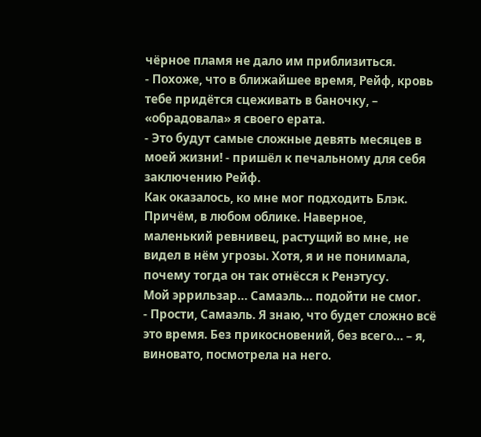чёрное пламя не дало им приблизиться.
- Похоже, что в ближайшее время, Рейф, кровь тебе придётся сцеживать в баночку, – «обрадовала» я своего ерата.
- Это будут самые сложные девять месяцев в моей жизни! - пришёл к печальному для себя заключению Рейф.
Как оказалось, ко мне мог подходить Блэк. Причём, в любом облике. Наверное, маленький ревнивец, растущий во мне, не видел в нём угрозы. Хотя, я и не понимала, почему тогда он так отнёсся к Ренэтусу.
Мой эррильзар… Самаэль… подойти не смог.
- Прости, Самаэль. Я знаю, что будет сложно всё это время. Без прикосновений, без всего… – я, виновато, посмотрела на него.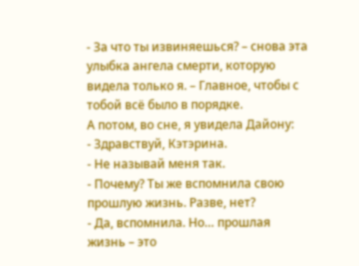- За что ты извиняешься? – снова эта улыбка ангела смерти, которую видела только я. – Главное, чтобы с тобой всё было в порядке.
А потом, во сне, я увидела Дайону:
- Здравствуй, Кэтэрина.
- Не называй меня так.
- Почему? Ты же вспомнила свою прошлую жизнь. Разве, нет?
- Да, вспомнила. Но… прошлая жизнь – это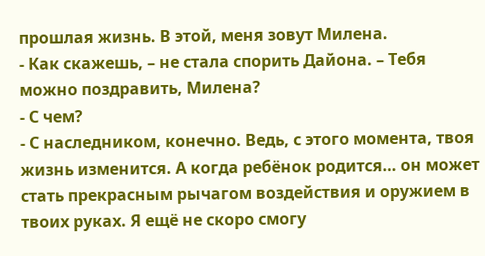прошлая жизнь. В этой, меня зовут Милена.
- Как скажешь, – не стала спорить Дайона. – Тебя можно поздравить, Милена?
- С чем?
- С наследником, конечно. Ведь, с этого момента, твоя жизнь изменится. А когда ребёнок родится… он может стать прекрасным рычагом воздействия и оружием в твоих руках. Я ещё не скоро смогу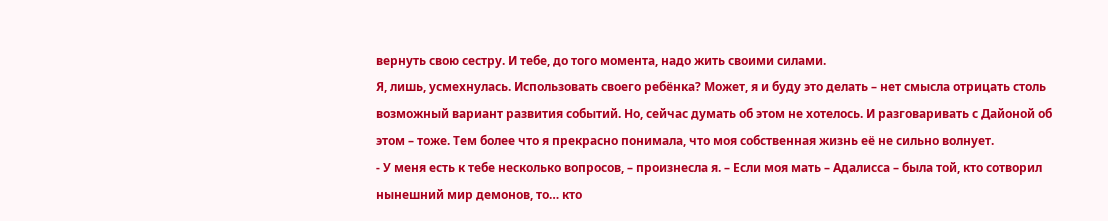вернуть свою сестру. И тебе, до того момента, надо жить своими силами.
Я, лишь, усмехнулась. Использовать своего ребёнка? Может, я и буду это делать – нет смысла отрицать столь возможный вариант развития событий. Но, сейчас думать об этом не хотелось. И разговаривать с Дайоной об этом – тоже. Тем более что я прекрасно понимала, что моя собственная жизнь её не сильно волнует.
- У меня есть к тебе несколько вопросов, – произнесла я. – Если моя мать – Адалисса – была той, кто сотворил нынешний мир демонов, то… кто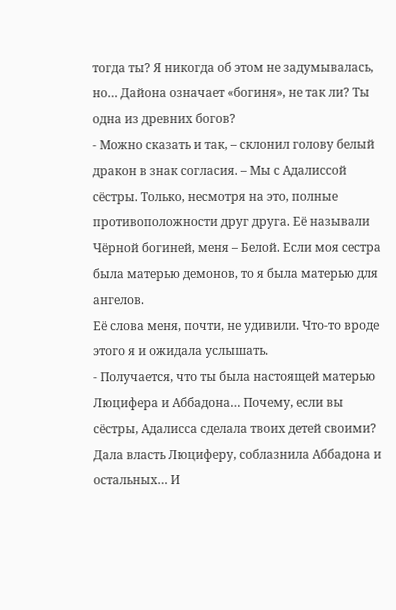тогда ты? Я никогда об этом не задумывалась, но… Дайона означает «богиня», не так ли? Ты одна из древних богов?
- Можно сказать и так, – склонил голову белый дракон в знак согласия. – Мы с Адалиссой сёстры. Только, несмотря на это, полные противоположности друг друга. Её называли Чёрной богиней, меня – Белой. Если моя сестра была матерью демонов, то я была матерью для ангелов.
Её слова меня, почти, не удивили. Что-то вроде этого я и ожидала услышать.
- Получается, что ты была настоящей матерью Люцифера и Аббадона… Почему, если вы сёстры, Адалисса сделала твоих детей своими? Дала власть Люциферу, соблазнила Аббадона и остальных… И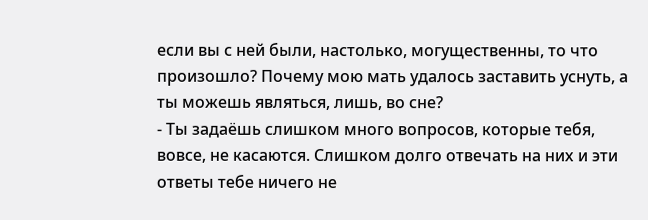если вы с ней были, настолько, могущественны, то что произошло? Почему мою мать удалось заставить уснуть, а ты можешь являться, лишь, во сне?
- Ты задаёшь слишком много вопросов, которые тебя, вовсе, не касаются. Слишком долго отвечать на них и эти ответы тебе ничего не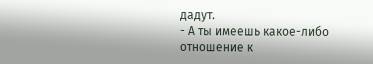дадут.
- А ты имеешь какое-либо отношение к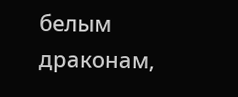белым драконам,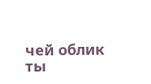чей облик ты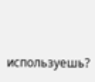используешь?